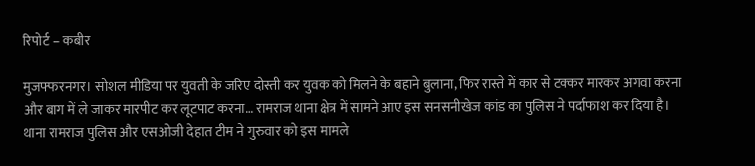रिपोर्ट – कबीर

मुजफ्फरनगर। सोशल मीडिया पर युवती के जरिए दोस्ती कर युवक को मिलने के बहाने बुलाना, फिर रास्ते में कार से टक्कर मारकर अगवा करना और बाग में ले जाकर मारपीट कर लूटपाट करना… रामराज थाना क्षेत्र में सामने आए इस सनसनीखेज कांड का पुलिस ने पर्दाफाश कर दिया है। थाना रामराज पुलिस और एसओजी देहात टीम ने गुरुवार को इस मामले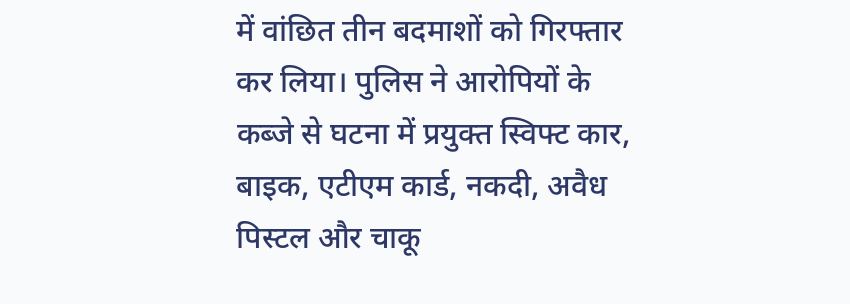में वांछित तीन बदमाशों को गिरफ्तार कर लिया। पुलिस ने आरोपियों के कब्जे से घटना में प्रयुक्त स्विफ्ट कार, बाइक, एटीएम कार्ड, नकदी, अवैध पिस्टल और चाकू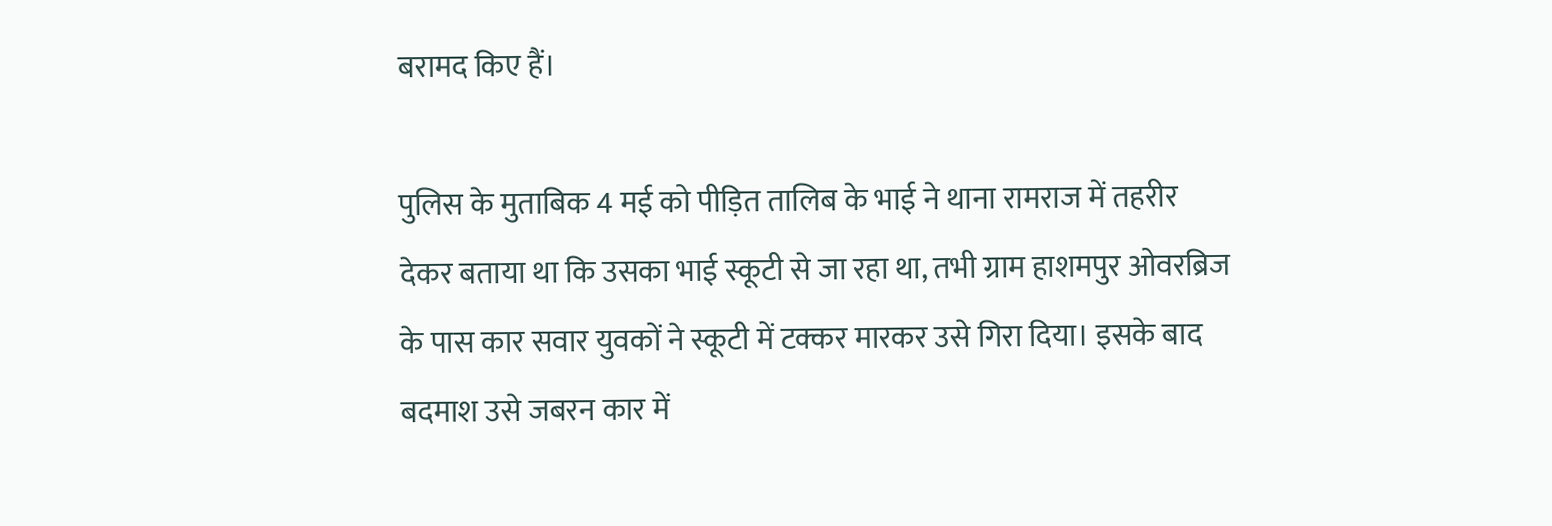बरामद किए हैं।

पुलिस के मुताबिक 4 मई को पीड़ित तालिब के भाई ने थाना रामराज में तहरीर देकर बताया था कि उसका भाई स्कूटी से जा रहा था, तभी ग्राम हाशमपुर ओवरब्रिज के पास कार सवार युवकों ने स्कूटी में टक्कर मारकर उसे गिरा दिया। इसके बाद बदमाश उसे जबरन कार में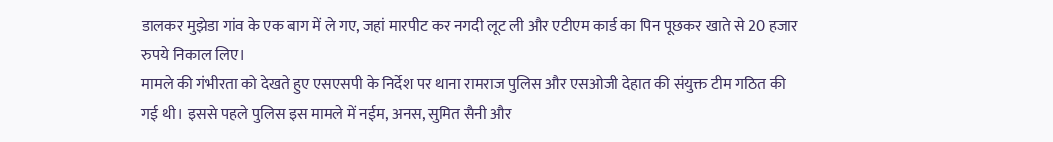डालकर मुझेडा गांव के एक बाग में ले गए, जहां मारपीट कर नगदी लूट ली और एटीएम कार्ड का पिन पूछकर खाते से 20 हजार रुपये निकाल लिए।
मामले की गंभीरता को देखते हुए एसएसपी के निर्देश पर थाना रामराज पुलिस और एसओजी देहात की संयुक्त टीम गठित की गई थी। इससे पहले पुलिस इस मामले में नईम, अनस, सुमित सैनी और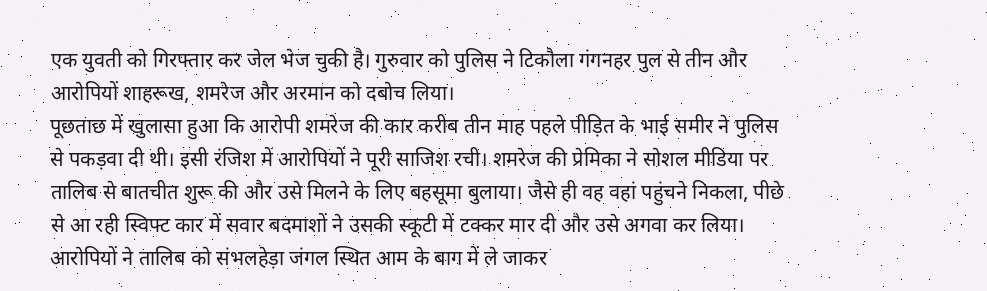एक युवती को गिरफ्तार कर जेल भेज चुकी है। गुरुवार को पुलिस ने टिकौला गंगनहर पुल से तीन और आरोपियों शाहरूख, शमरेज और अरमान को दबोच लिया।
पूछताछ में खुलासा हुआ कि आरोपी शमरेज की कार करीब तीन माह पहले पीड़ित के भाई समीर ने पुलिस से पकड़वा दी थी। इसी रंजिश में आरोपियों ने पूरी साजिश रची। शमरेज की प्रेमिका ने सोशल मीडिया पर तालिब से बातचीत शुरू की और उसे मिलने के लिए बहसूमा बुलाया। जैसे ही वह वहां पहुंचने निकला, पीछे से आ रही स्विफ्ट कार में सवार बदमाशों ने उसकी स्कूटी में टक्कर मार दी और उसे अगवा कर लिया।
आरोपियों ने तालिब को संभलहेड़ा जंगल स्थित आम के बाग में ले जाकर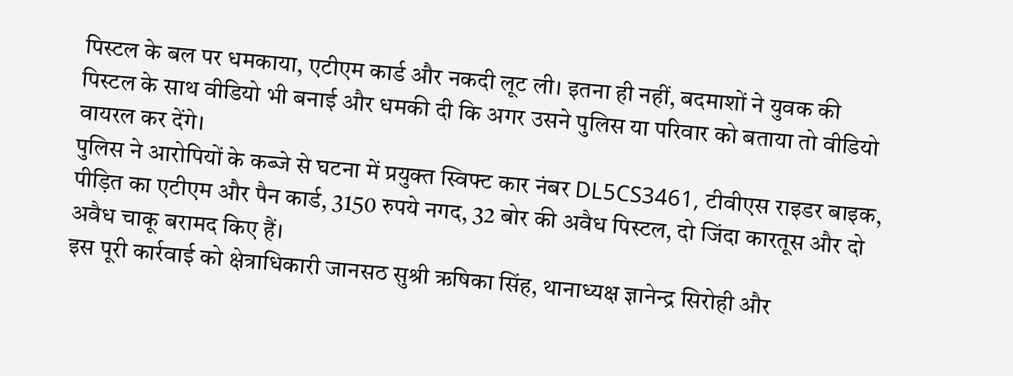पिस्टल के बल पर धमकाया, एटीएम कार्ड और नकदी लूट ली। इतना ही नहीं, बदमाशों ने युवक की पिस्टल के साथ वीडियो भी बनाई और धमकी दी कि अगर उसने पुलिस या परिवार को बताया तो वीडियो वायरल कर देंगे।
पुलिस ने आरोपियों के कब्जे से घटना में प्रयुक्त स्विफ्ट कार नंबर DL5CS3461, टीवीएस राइडर बाइक, पीड़ित का एटीएम और पैन कार्ड, 3150 रुपये नगद, 32 बोर की अवैध पिस्टल, दो जिंदा कारतूस और दो अवैध चाकू बरामद किए हैं।
इस पूरी कार्रवाई को क्षेत्राधिकारी जानसठ सुश्री ऋषिका सिंह, थानाध्यक्ष ज्ञानेन्द्र सिरोही और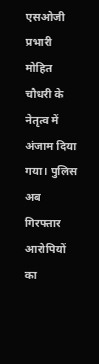एसओजी प्रभारी मोहित चौधरी के नेतृत्व में अंजाम दिया गया। पुलिस अब गिरफ्तार आरोपियों का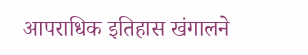आपराधिक इतिहास खंगालने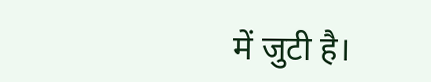में जुटी है।